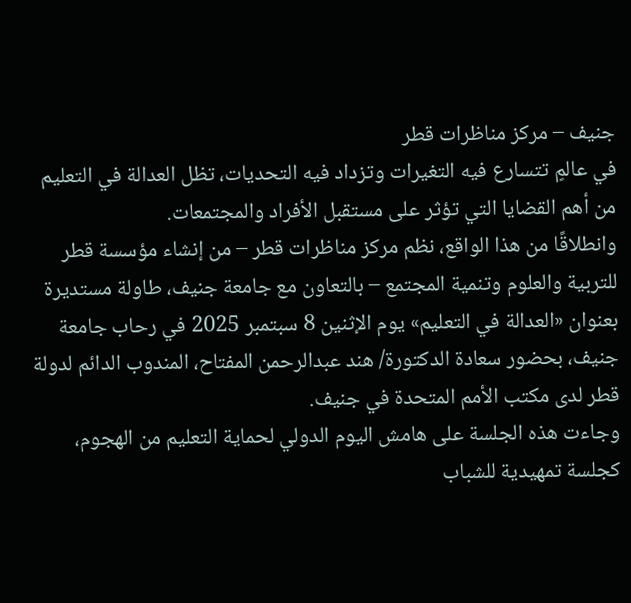جنيف – مركز مناظرات قطر
في عالمٍ تتسارع فيه التغيرات وتزداد فيه التحديات، تظل العدالة في التعليم من أهم القضايا التي تؤثر على مستقبل الأفراد والمجتمعات.
وانطلاقًا من هذا الواقع، نظم مركز مناظرات قطر – من إنشاء مؤسسة قطر للتربية والعلوم وتنمية المجتمع – بالتعاون مع جامعة جنيف، طاولة مستديرة بعنوان «العدالة في التعليم» يوم الإثنين 8 سبتمبر 2025 في رحاب جامعة جنيف، بحضور سعادة الدكتورة/ هند عبدالرحمن المفتاح، المندوب الدائم لدولة قطر لدى مكتب الأمم المتحدة في جنيف.
وجاءت هذه الجلسة على هامش اليوم الدولي لحماية التعليم من الهجوم، كجلسة تمهيدية للشباب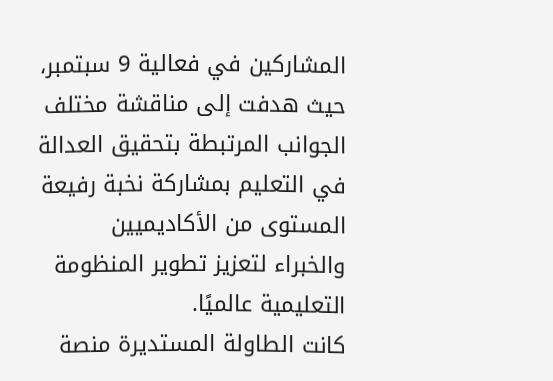المشاركين في فعالية 9 سبتمبر، حيث هدفت إلى مناقشة مختلف الجوانب المرتبطة بتحقيق العدالة في التعليم بمشاركة نخبة رفيعة المستوى من الأكاديميين والخبراء لتعزيز تطوير المنظومة التعليمية عالميًا.
كانت الطاولة المستديرة منصة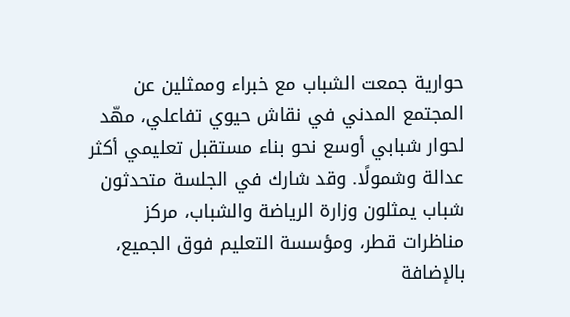حوارية جمعت الشباب مع خبراء وممثلين عن المجتمع المدني في نقاش حيوي تفاعلي، مهّد لحوار شبابي أوسع نحو بناء مستقبل تعليمي أكثر عدالة وشمولًا. وقد شارك في الجلسة متحدثون شباب يمثلون وزارة الرياضة والشباب، مركز مناظرات قطر، ومؤسسة التعليم فوق الجميع، بالإضافة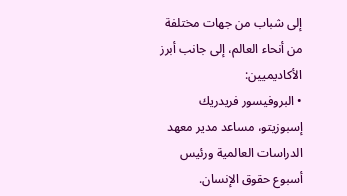إلى شباب من جهات مختلفة من أنحاء العالم، إلى جانب أبرز الأكاديميين:
• البروفيسور فريدريك إسبوزيتو، مساعد مدير معهد الدراسات العالمية ورئيس أسبوع حقوق الإنسان.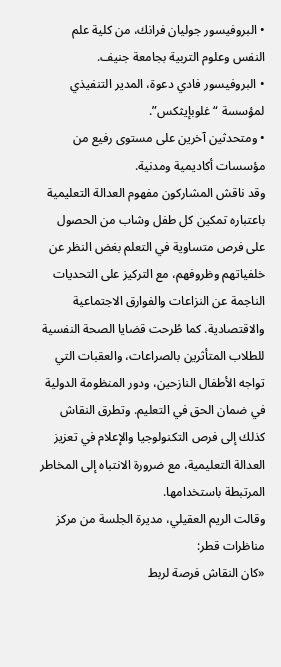• البروفيسور جوليان فرانك، من كلية علم النفس وعلوم التربية بجامعة جنيف.
• البروفيسور فادي دعوة، المدير التنفيذي لمؤسسة “غلوبإيثكس”.
• ومتحدثين آخرين على مستوى رفيع من مؤسسات أكاديمية ومدنية.
وقد ناقش المشاركون مفهوم العدالة التعليمية باعتباره تمكين كل طفل وشاب من الحصول على فرص متساوية في التعلم بغض النظر عن خلفياتهم وظروفهم، مع التركيز على التحديات الناجمة عن النزاعات والفوارق الاجتماعية والاقتصادية. كما طُرحت قضايا الصحة النفسية للطلاب المتأثرين بالصراعات، والعقبات التي تواجه الأطفال النازحين، ودور المنظومة الدولية في ضمان الحق في التعليم. وتطرق النقاش كذلك إلى فرص التكنولوجيا والإعلام في تعزيز العدالة التعليمية، مع ضرورة الانتباه إلى المخاطر المرتبطة باستخدامها.
وقالت الريم العقيلي، مديرة الجلسة من مركز مناظرات قطر:
«كان النقاش فرصة لربط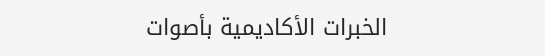الخبرات الأكاديمية بأصوات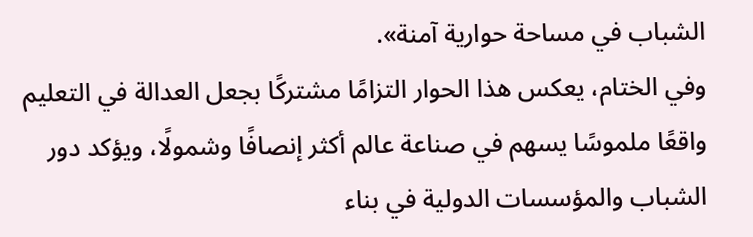الشباب في مساحة حوارية آمنة».
وفي الختام، يعكس هذا الحوار التزامًا مشتركًا بجعل العدالة في التعليم واقعًا ملموسًا يسهم في صناعة عالم أكثر إنصافًا وشمولًا، ويؤكد دور الشباب والمؤسسات الدولية في بناء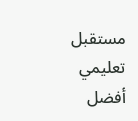مستقبل تعليمي أفضل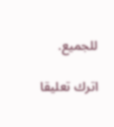للجميع.

اترك تعليقا